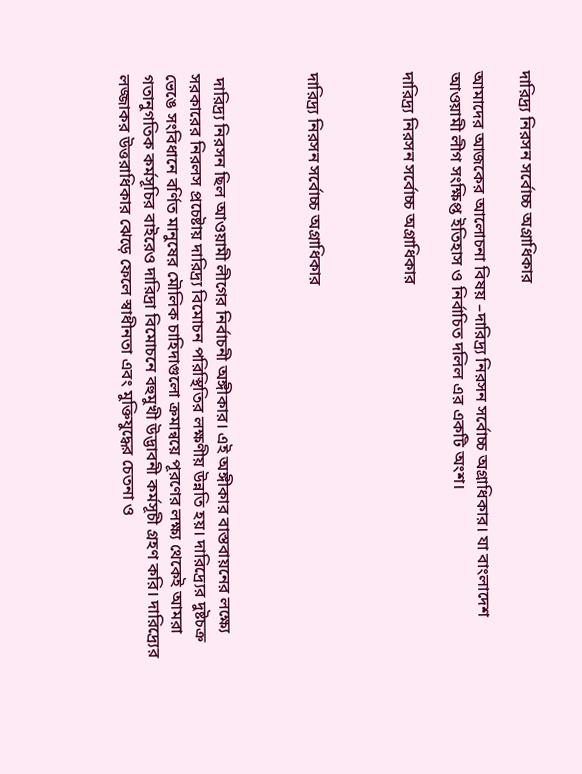দারিদ্র্য নিরসন সর্বোচ্চ অগ্রাধিকার

আমাদের আজকের আলোচনা বিষয় –দারিদ্র্য নিরসন সর্বোচ্চ অগ্রাধিকার। যা বাংলাদেশ আওয়ামী লীগ সংক্ষিপ্ত ইতিহাস ও নির্বাচিত দলিল এর একটি অংশ।

দারিদ্র্য নিরসন সর্বোচ্চ অগ্রাধিকার



দারিদ্র্য নিরসন সর্বোচ্চ অগ্রাধিকার



 দারিদ্র্য নিরসন ছিল আওয়ামী লীগের নির্বাচনী অঙ্গীকার। এই অঙ্গীকার বাস্তবায়নের লক্ষ্যে সরকারের নিরলস প্রচেষ্টায় দারিদ্র্য বিমোচন পরিস্থিতির লক্ষণীয় উন্নতি হয়। দারিদ্র্যের দুষ্টচক্র ভেঙে সংবিধানে বর্ণিত মানুষের মৌলিক চাহিদাগুলো ক্রমান্বয়ে পূরণের লক্ষ্য থেকেই আমরা গতানুগতিক কর্মসূচির বাইরেও দারিদ্রা বিমোচনে বহুমুখী উদ্ভাবনী কর্মসূচী গ্রহণ করি। দারিদ্র্যের লজ্জাকর উত্তরাধিকার ঝেড়ে ফেলে স্বাধীনতা এবং মুক্তিযুদ্ধের চেতনা ও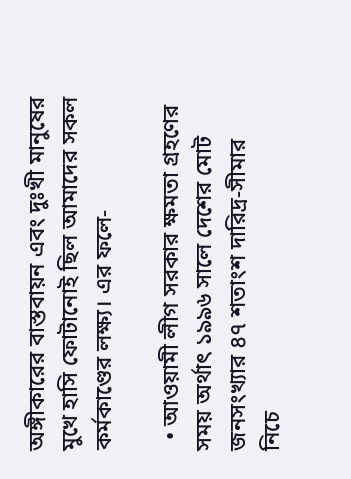অঙ্গীকারের বাস্তবায়ন এবং দুঃখী মানুষের মুখে হাসি ফোটানোই ছিল আমাদের সকল কর্মকাণ্ডের লক্ষ্য। এর ফলে-

  • আওয়ামী লীগ সরকার ক্ষমতা গ্রহণের সময় অর্থাৎ ১৯৯৬ সালে দেশের মোট জনসংখ্যার ৪৭ শতাংশ দারিদ্র-সীমার নিচে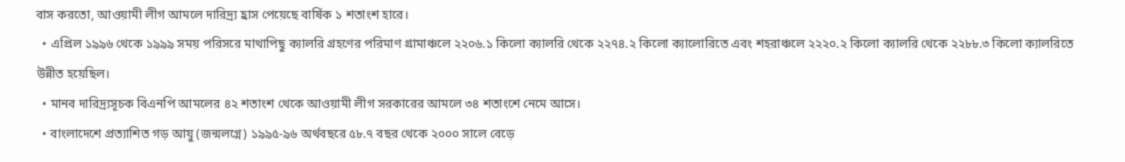বাস করতো, আওয়ামী লীগ আমলে দারিদ্র্য হ্রাস পেয়েছে বার্ষিক ১ শতাংশ হারে।
  • এপ্রিল ১৯৯৬ থেকে ১৯৯৯ সময় পরিসরে মাথাপিছু ক্যালরি গ্রহণের পরিমাণ গ্রামাঞ্চলে ২২০৬.১ কিলো ক্যালরি থেকে ২২৭৪.২ কিলো ক্যালোরিতে এবং শহরাঞ্চলে ২২২০.২ কিলো ক্যালরি থেকে ২২৮৮.৩ কিলো ক্যালরিতে উন্নীত হয়েছিল।
  • মানব দারিদ্র্যসূচক বিএনপি আমলের ৪২ শতাংশ থেকে আওয়ামী লীগ সরকারের আমলে ৩৪ শতাংশে নেমে আসে।
  • বাংলাদেশে প্রত্যাশিত গড় আয়ু (জন্মলগ্নে) ১৯৯৫-৯৬ অর্থবছরে ৫৮.৭ বছর থেকে ২০০০ সালে বেড়ে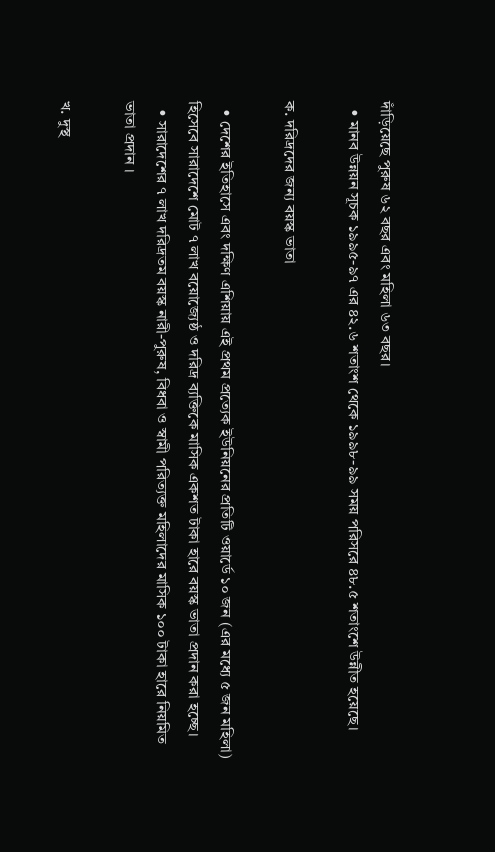দাঁড়িয়েছে পুরুষ ৬২ বছর এবং মহিলা ৬৩ বছর।
  • মানব উন্নয়ন সূচক ১৯৯৫-৯৭ এর ৪২.৬ শতাংশ থেকে ১৯৯৮-৯৯ সময় পরিসরে ৪৮.৫ শতাংশে উন্নীত হয়েছে।

ক. দরিদ্রদের জন্য বয়স্ক ভাতা

  • দেশের ইতিহাসে এবং দক্ষিণ এশিয়ায় এই প্রথম প্রত্যেক ইউনিয়নের প্রতিটি ওয়ার্ডে ১০ জন (এর মধ্যে ৫ জন মহিলা) হিসেবে সারাদেশে মোট ৭ লাখ বয়োজ্যেষ্ঠ ও দরিদ্র ব্যক্তিকে মাসিক একশত টাকা হারে বয়স্ক ভাতা প্রদান করা হচ্ছে।
  • সারাদেশের ৭ লাখ দরিদ্রতম বয়স্ক নারী-পুরুষ, বিধবা ও স্বামী পরিত্যক্ত মহিলাদের মাসিক ১০০ টাকা হারে নিয়মিত ভাতা প্রদান ।

খ. দুস্থ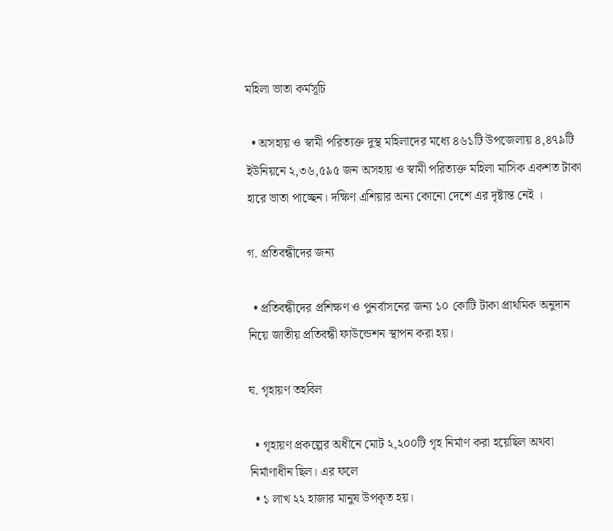মহিলা ভাতা কর্মসূচি

  • অসহায় ও স্বামী পরিত্যক্ত দুস্থ মহিলাদের মধ্যে ৪৬১টি উপজেলায় ৪,৪৭৯টি ইউনিয়নে ২,৩৬,৫৯৫ জন অসহায় ও স্বামী পরিত্যক্ত মহিলা মাসিক একশত টাকা হারে ভাতা পাচ্ছেন। দক্ষিণ এশিয়ার অন্য কোনো দেশে এর দৃষ্টান্ত নেই ।

গ. প্রতিবন্ধীদের জন্য

  • প্রতিবন্ধীদের প্রশিক্ষণ ও পুনর্বাসনের জন্য ১০ কোটি টাকা প্রাথমিক অনুদান নিয়ে জাতীয় প্রতিবন্ধী ফাউন্ডেশন স্থাপন করা হয়।

ঘ. গৃহায়ণ তহবিল

  • গৃহায়ণ প্রকল্পের অধীনে মোট ২,২০০টি গৃহ নির্মাণ করা হয়েছিল অথবা নির্মাণাধীন ছিল। এর ফলে
  • ১ লাখ ২২ হাজার মানুষ উপকৃত হয়।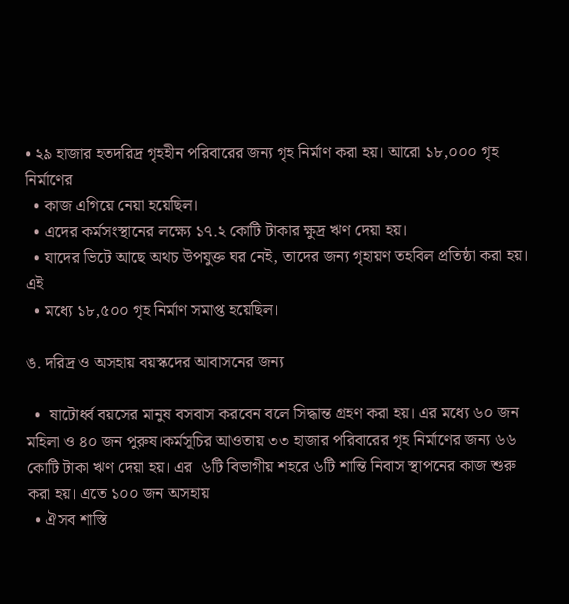• ২৯ হাজার হতদরিদ্র গৃহহীন পরিবারের জন্য গৃহ নির্মাণ করা হয়। আরো ১৮,০০০ গৃহ নির্মাণের
  • কাজ এগিয়ে নেয়া হয়েছিল।
  • এদের কর্মসংস্থানের লক্ষ্যে ১৭.২ কোটি টাকার ক্ষুদ্র ঋণ দেয়া হয়।
  • যাদের ভিটে আছে অথচ উপযুক্ত ঘর নেই, তাদের জন্য গৃহায়ণ তহবিল প্রতিষ্ঠা করা হয়। এই
  • মধ্যে ১৮,৫০০ গৃহ নির্মাণ সমাপ্ত হয়েছিল।

ঙ. দরিদ্র ও অসহায় বয়স্কদের আবাসনের জন্য

  •  ষাটোর্ধ্ব বয়সের মানুষ বসবাস করবেন বলে সিদ্ধান্ত গ্রহণ করা হয়। এর মধ্যে ৬০ জন মহিলা ও ৪০ জন পুরুষ।কর্মসূচির আওতায় ৩৩ হাজার পরিবারের গৃহ নির্মাণের জন্য ৬৬ কোটি টাকা ঋণ দেয়া হয়। এর  ৬টি বিভাগীয় শহরে ৬টি শান্তি নিবাস স্থাপনের কাজ শুরু করা হয়। এতে ১০০ জন অসহায়
  • ঐসব শাস্তি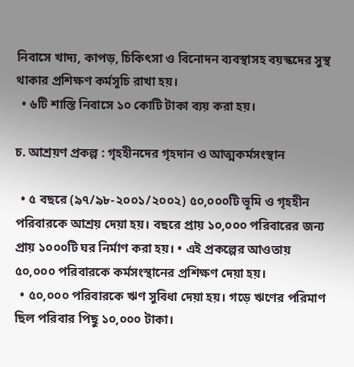নিবাসে খাদ্য, কাপড়, চিকিৎসা ও বিনোদন ব্যবস্থাসহ বয়স্কদের সুস্থ থাকার প্রশিক্ষণ কর্মসূচি রাখা হয়।
  • ৬টি শাস্তি নিবাসে ১০ কোটি টাকা ব্যয় করা হয়।

চ. আশ্রয়ণ প্রকল্প : গৃহহীনদের গৃহদান ও আত্মকর্মসংস্থান

  • ৫ বছরে (৯৭/৯৮-২০০১/২০০২) ৫০,০০০টি ভূমি ও গৃহহীন পরিবারকে আশ্রয় দেয়া হয়। বছরে প্রায় ১০,০০০ পরিবারের জন্য প্রায় ১০০০টি ঘর নির্মাণ করা হয়। • এই প্রকল্পের আওতায় ৫০,০০০ পরিবারকে কর্মসংস্থানের প্রশিক্ষণ দেয়া হয়।
  • ৫০,০০০ পরিবারকে ঋণ সুবিধা দেয়া হয়। গড়ে ঋণের পরিমাণ ছিল পরিবার পিছু ১০,০০০ টাকা।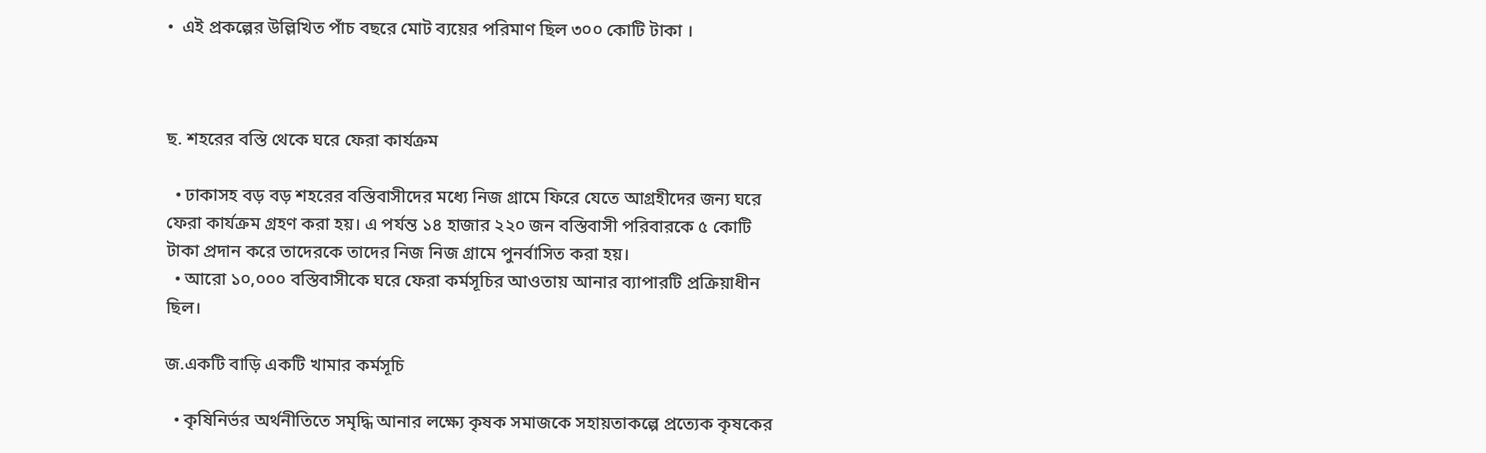•  এই প্রকল্পের উল্লিখিত পাঁচ বছরে মোট ব্যয়ের পরিমাণ ছিল ৩০০ কোটি টাকা ।



ছ. শহরের বস্তি থেকে ঘরে ফেরা কার্যক্রম

  • ঢাকাসহ বড় বড় শহরের বস্তিবাসীদের মধ্যে নিজ গ্রামে ফিরে যেতে আগ্রহীদের জন্য ঘরে ফেরা কার্যক্রম গ্রহণ করা হয়। এ পর্যন্ত ১৪ হাজার ২২০ জন বস্তিবাসী পরিবারকে ৫ কোটি টাকা প্রদান করে তাদেরকে তাদের নিজ নিজ গ্রামে পুনর্বাসিত করা হয়।
  • আরো ১০,০০০ বস্তিবাসীকে ঘরে ফেরা কর্মসূচির আওতায় আনার ব্যাপারটি প্রক্রিয়াধীন ছিল।

জ.একটি বাড়ি একটি খামার কর্মসূচি

  • কৃষিনির্ভর অর্থনীতিতে সমৃদ্ধি আনার লক্ষ্যে কৃষক সমাজকে সহায়তাকল্পে প্রত্যেক কৃষকের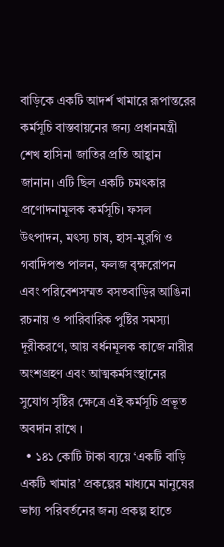বাড়িকে একটি আদর্শ খামারে রূপান্তরের কর্মসূচি বাস্তবায়নের জন্য প্রধানমন্ত্রী শেখ হাসিনা জাতির প্রতি আহ্বান জানান। এটি ছিল একটি চমৎকার প্রণোদনামূলক কর্মসূচি। ফসল উৎপাদন, মৎস্য চাষ, হাস-মুরগি ও গবাদিপশু পালন, ফলজ বৃক্ষরোপন এবং পরিবেশসম্মত বসতবাড়ির আঙিনা রচনায় ও পারিবারিক পুষ্টির সমস্যা দূরীকরণে, আয় বর্ধনমূলক কাজে নারীর অংশগ্রহণ এবং আত্মকর্মসংস্থানের সুযোগ সৃষ্টির ক্ষেত্রে এই কর্মসূচি প্রভূত অবদান রাখে ।
  • ১৪১ কোটি টাকা ব্যয়ে ‘একটি বাড়ি একটি খামার’ প্রকল্পের মাধ্যমে মানুষের ভাগ্য পরিবর্তনের জন্য প্রকল্প হাতে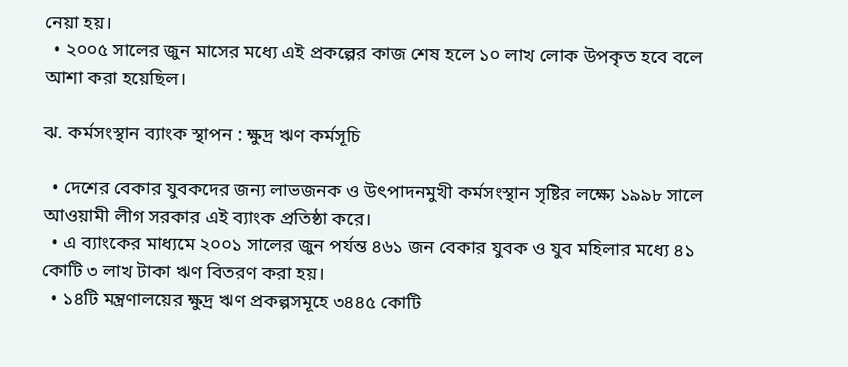নেয়া হয়।
  • ২০০৫ সালের জুন মাসের মধ্যে এই প্রকল্পের কাজ শেষ হলে ১০ লাখ লোক উপকৃত হবে বলে আশা করা হয়েছিল।

ঝ. কর্মসংস্থান ব্যাংক স্থাপন : ক্ষুদ্র ঋণ কর্মসূচি

  • দেশের বেকার যুবকদের জন্য লাভজনক ও উৎপাদনমুখী কর্মসংস্থান সৃষ্টির লক্ষ্যে ১৯৯৮ সালে আওয়ামী লীগ সরকার এই ব্যাংক প্রতিষ্ঠা করে।
  • এ ব্যাংকের মাধ্যমে ২০০১ সালের জুন পর্যন্ত ৪৬১ জন বেকার যুবক ও যুব মহিলার মধ্যে ৪১ কোটি ৩ লাখ টাকা ঋণ বিতরণ করা হয়।
  • ১৪টি মন্ত্রণালয়ের ক্ষুদ্র ঋণ প্রকল্পসমূহে ৩৪৪৫ কোটি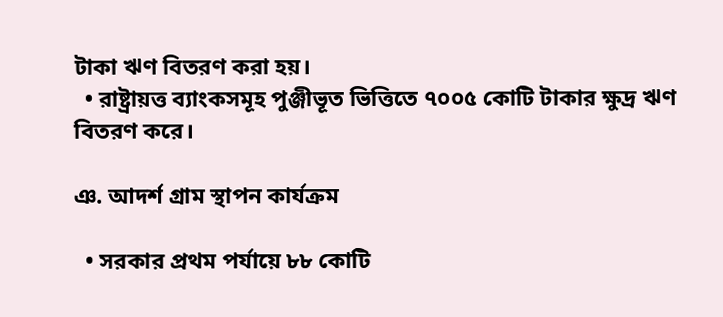টাকা ঋণ বিতরণ করা হয়।
  • রাষ্ট্রায়ত্ত ব্যাংকসমূহ পুঞ্জীভূত ভিত্তিতে ৭০০৫ কোটি টাকার ক্ষুদ্র ঋণ বিতরণ করে।

ঞ. আদর্শ গ্রাম স্থাপন কার্যক্রম

  • সরকার প্রথম পর্যায়ে ৮৮ কোটি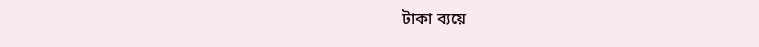টাকা ব্যয়ে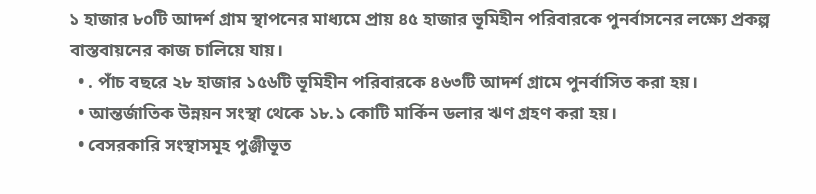১ হাজার ৮০টি আদর্শ গ্রাম স্থাপনের মাধ্যমে প্রায় ৪৫ হাজার ভূমিহীন পরিবারকে পুনর্বাসনের লক্ষ্যে প্রকল্প বাস্তবায়নের কাজ চালিয়ে যায়।
  • . পাঁচ বছরে ২৮ হাজার ১৫৬টি ভূমিহীন পরিবারকে ৪৬৩টি আদর্শ গ্রামে পুনর্বাসিত করা হয়।
  • আন্তর্জাতিক উন্নয়ন সংস্থা থেকে ১৮.১ কোটি মার্কিন ডলার ঋণ গ্রহণ করা হয়।
  • বেসরকারি সংস্থাসমূহ পুঞ্জীভূত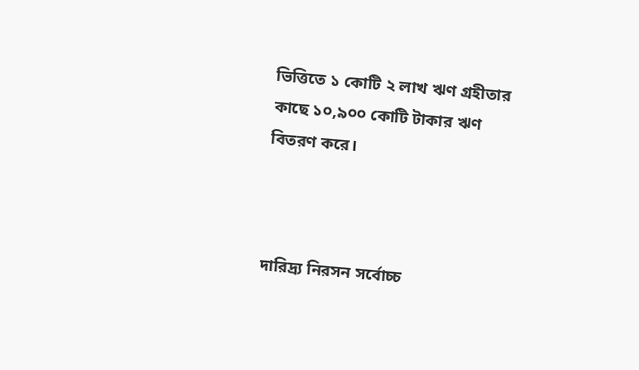ভিত্তিতে ১ কোটি ২ লাখ ঋণ গ্রহীতার কাছে ১০,৯০০ কোটি টাকার ঋণ বিতরণ করে।



দারিদ্র্য নিরসন সর্বোচ্চ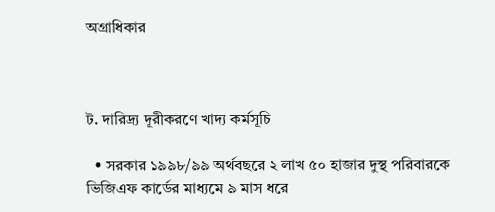অগ্রাধিকার



ট. দারিদ্র্য দূরীকরণে খাদ্য কর্মসূচি

  • সরকার ১৯৯৮/৯৯ অর্থবছরে ২ লাখ ৫০ হাজার দুস্থ পরিবারকে ভিজিএফ কার্ডের মাধ্যমে ৯ মাস ধরে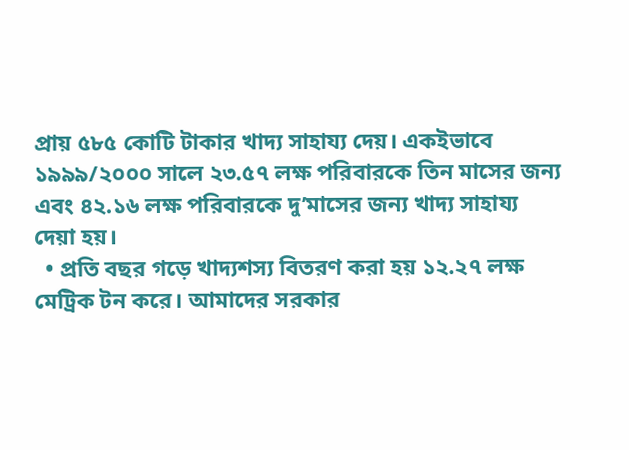প্রায় ৫৮৫ কোটি টাকার খাদ্য সাহায্য দেয়। একইভাবে ১৯৯৯/২০০০ সালে ২৩.৫৭ লক্ষ পরিবারকে তিন মাসের জন্য এবং ৪২.১৬ লক্ষ পরিবারকে দু’মাসের জন্য খাদ্য সাহায্য দেয়া হয়।
  • প্রতি বছর গড়ে খাদ্যশস্য বিতরণ করা হয় ১২.২৭ লক্ষ মেট্রিক টন করে। আমাদের সরকার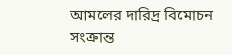আমলের দারিদ্র বিমোচন সংক্রান্ত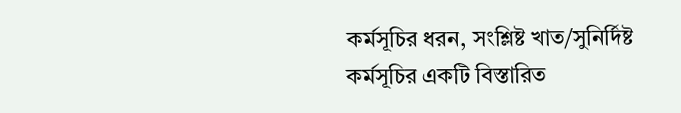কর্মসূচির ধরন, সংশ্লিষ্ট খাত/সুনির্দিষ্ট কর্মসূচির একটি বিস্তারিত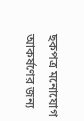ছকপত্র মনোযোগ আকর্ষণের জন্য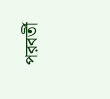পরবর্তী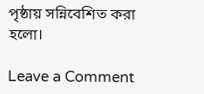পৃষ্ঠায় সন্নিবেশিত করা হলো।

Leave a Comment